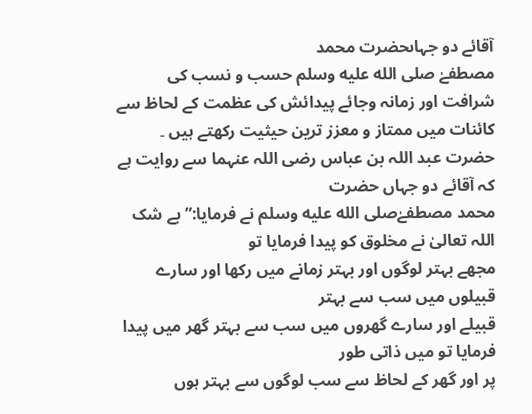آقائے دو جہاںحضرت محمد
مصطفےٰ صلى الله عليه وسلم حسب و نسب کی شرافت اور زمانہ وجائے پیدائش کی عظمت کے لحاظ سے
کائنات میں ممتاز و معزز ترین حیثیت رکھتے ہیں ۔
حضرت عبد اللہ بن عباس رضی اللہ عنہما سے روایت ہے کہ آقائے دو جہاں حضرت
محمد مصطفےٰصلى الله عليه وسلم نے فرمایا:”بے شک اللہ تعالیٰ نے مخلوق کو پیدا فرمایا تو
مجھے بہتر لوگوں اور بہتر زمانے میں رکھا اور سارے قبیلوں میں سب سے بہتر
قبیلے اور سارے گھروں میں سب سے بہتر گھر میں پیدا فرمایا تو میں ذاتی طور
پر اور گھر کے لحاظ سے سب لوگوں سے بہتر ہوں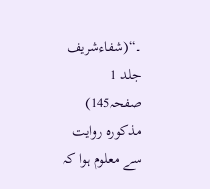۔“(شفاءشریف جلد 1 صفحہ145)
مذکورہ روایت سے معلوم ہوا کہ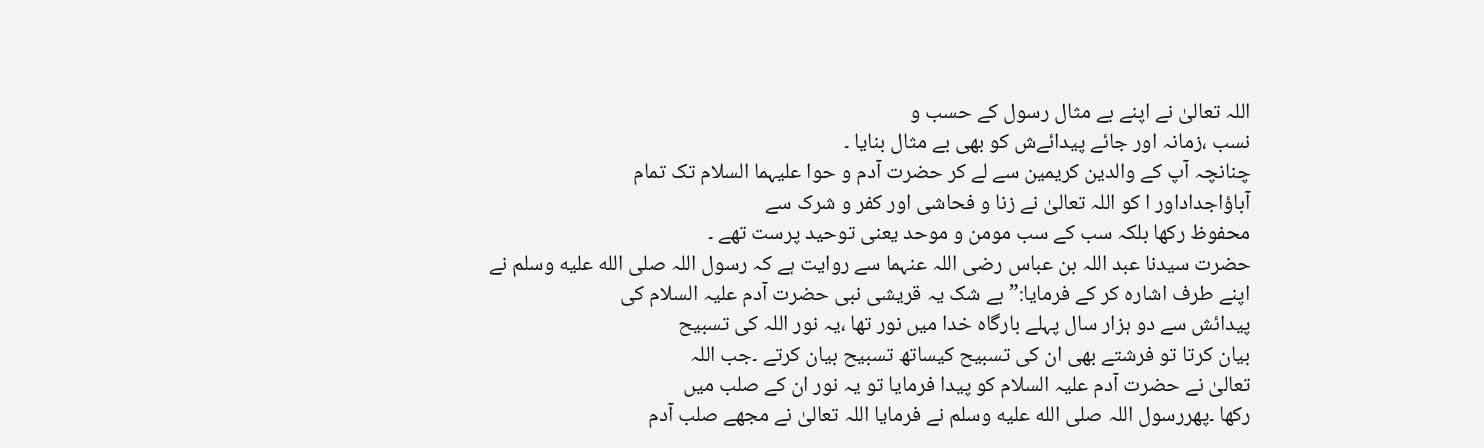اللہ تعالیٰ نے اپنے بے مثال رسول کے حسب و
نسب ،زمانہ اور جائے پیدائےش کو بھی بے مثال بنایا ۔
چنانچہ آپ کے والدین کریمین سے لے کر حضرت آدم و حوا علیہما السلام تک تمام
آباؤاجداداور ا کو اللہ تعالیٰ نے زنا و فحاشی اور کفر و شرک سے
محفوظ رکھا بلکہ سب کے سب مومن و موحد یعنی توحید پرست تھے ۔
حضرت سیدنا عبد اللہ بن عباس رضی اللہ عنہما سے روایت ہے کہ رسول اللہ صلى الله عليه وسلم نے
اپنے طرف اشارہ کر کے فرمایا:” بے شک یہ قریشی نبی حضرت آدم علیہ السلام کی
پیدائش سے دو ہزار سال پہلے بارگاہ خدا میں نور تھا ،یہ نور اللہ کی تسبیح
بیان کرتا تو فرشتے بھی ان کی تسبیح کیساتھ تسبیح بیان کرتے ۔جب اللہ
تعالیٰ نے حضرت آدم علیہ السلام کو پیدا فرمایا تو یہ نور ان کے صلب میں
رکھا ۔پھررسول اللہ صلى الله عليه وسلم نے فرمایا اللہ تعالیٰ نے مجھے صلب آدم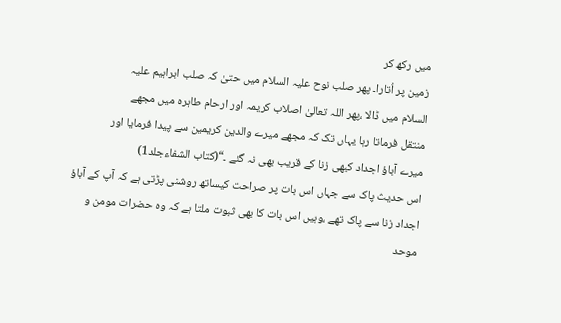میں رکھ کر
زمین پر اُتارا۔ پھر صلب نوح علیہ السلام میں حتیٰ کہ صلب ابراہیم علیہ
السلام میں ڈالا ،پھر اللہ تعالیٰ اصلاب کریمہ اور ارحام طاہرہ میں مجھے
منتقل فرماتا رہا یہاں تک کہ مجھے میرے والدین کریمین سے پیدا فرمایا اور
میرے آباؤ اجداد کبھی زنا کے قریب بھی نہ گئے ۔“(کتاب الشفاءجلد1)
اس حدیث پاک سے جہاں اس بات پر صراحت کیساتھ روشنی پڑتی ہے کہ آپ کے آباؤ
اجداد زنا سے پاک تھے ،وہیں اس بات کا بھی ثبوت ملتا ہے کہ وہ حضرات مومن و
موحد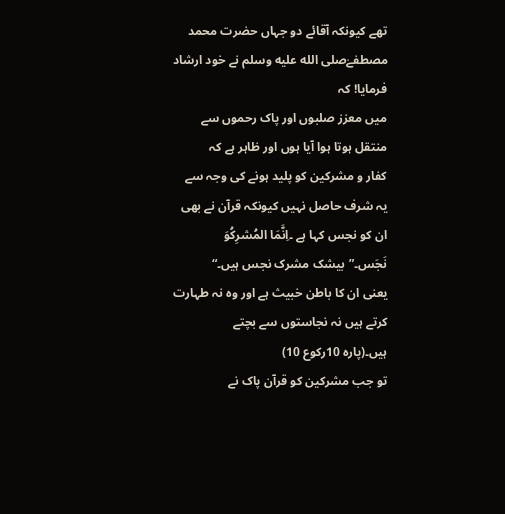تھے کیونکہ آقائے دو جہاں حضرت محمد مصطفےٰصلى الله عليه وسلم نے خود ارشاد فرمایا! کہ
میں معزز صلبوں اور پاک رحموں سے منتقل ہوتا ہوا آیا ہوں اور ظاہر ہے کہ
کفار و مشرکین کو پلید ہونے کی وجہ سے یہ شرف حاصل نہیں کیونکہ قرآن نے بھی
ان کو نجس کہا ہے ۔اِنَّمَا المُشرِکُوَ نَجَس۔”بیشک مشرک نجس ہیں۔“
یعنی ان کا باطن خبیث ہے اور وہ نہ طہارت کرتے ہیں نہ نجاستوں سے بچتے
ہیں۔(پارہ 10رکوع 10)
تو جب مشرکین کو قرآن پاک نے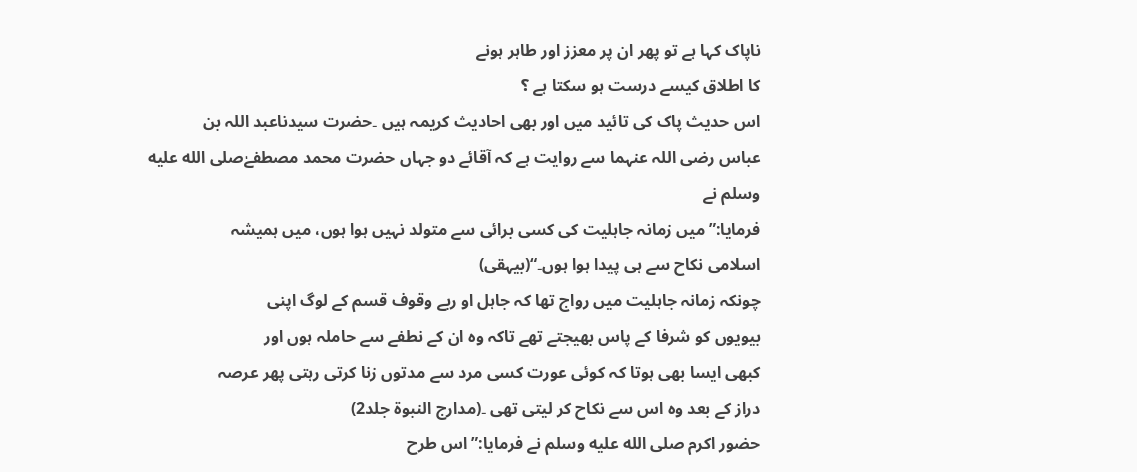ناپاک کہا ہے تو پھر ان پر معزز اور طاہر ہونے
کا اطلاق کیسے درست ہو سکتا ہے ؟
اس حدیث پاک کی تائید میں اور بھی احادیث کریمہ ہیں ۔حضرت سیدناعبد اللہ بن
عباس رضی اللہ عنہما سے روایت ہے کہ آقائے دو جہاں حضرت محمد مصطفےٰصلى الله عليه وسلم نے
فرمایا:”میں زمانہ جاہلیت کی کسی برائی سے متولد نہیں ہوا ہوں، میں ہمیشہ
اسلامی نکاح سے ہی پیدا ہوا ہوں۔“(بیہقی)
چونکہ زمانہ جاہلیت میں رواج تھا کہ جاہل او ربے وقوف قسم کے لوگ اپنی
بیویوں کو شرفا کے پاس بھیجتے تھے تاکہ وہ ان کے نطفے سے حاملہ ہوں اور
کبھی ایسا بھی ہوتا کہ کوئی عورت کسی مرد سے مدتوں زنا کرتی رہتی پھر عرصہ
دراز کے بعد وہ اس سے نکاح کر لیتی تھی ۔(مدارج النبوة جلد2)
حضور اکرم صلى الله عليه وسلم نے فرمایا:”اس طرح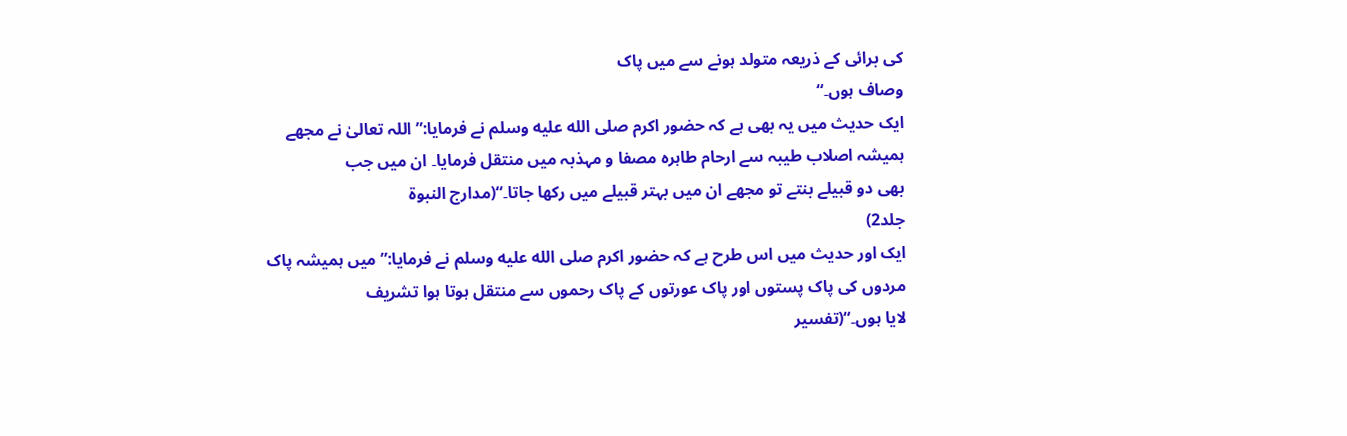کی برائی کے ذریعہ متولد ہونے سے میں پاک
وصاف ہوں۔“
ایک حدیث میں یہ بھی ہے کہ حضور اکرم صلى الله عليه وسلم نے فرمایا:”اللہ تعالیٰ نے مجھے
ہمیشہ اصلاب طیبہ سے ارحام طاہرہ مصفا و مہذبہ میں منتقل فرمایا۔ ان میں جب
بھی دو قبیلے بنتے تو مجھے ان میں بہتر قبیلے میں رکھا جاتا۔“(مدارج النبوة
جلد2)
ایک اور حدیث میں اس طرح ہے کہ حضور اکرم صلى الله عليه وسلم نے فرمایا:” میں ہمیشہ پاک
مردوں کی پاک پستوں اور پاک عورتوں کے پاک رحموں سے منتقل ہوتا ہوا تشریف
لایا ہوں۔“(تفسیر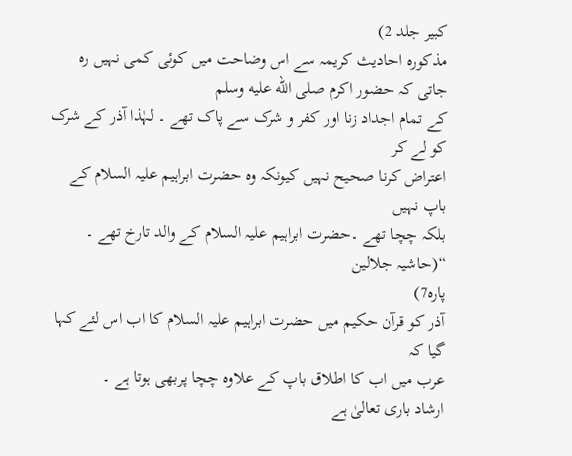کبیر جلد 2)
مذکورہ احادیث کریمہ سے اس وضاحت میں کوئی کمی نہیں رہ جاتی کہ حضور اکرم صلى الله عليه وسلم
کے تمام اجداد زنا اور کفر و شرک سے پاک تھے ۔ لہٰذا آذر کے شرک کو لے کر
اعتراض کرنا صحیح نہیں کیونکہ وہ حضرت ابراہیم علیہ السلام کے باپ نہیں
بلکہ چچا تھے ۔حضرت ابراہیم علیہ السلام کے والد تارخ تھے ۔ “(حاشیہ جلالین
پارہ7)
آذر کو قرآن حکیم میں حضرت ابراہیم علیہ السلام کا اب اس لئے کہا گیا کہ
عرب میں اب کا اطلاق باپ کے علاوہ چچا پربھی ہوتا ہے ۔
ارشاد باری تعالیٰ ہے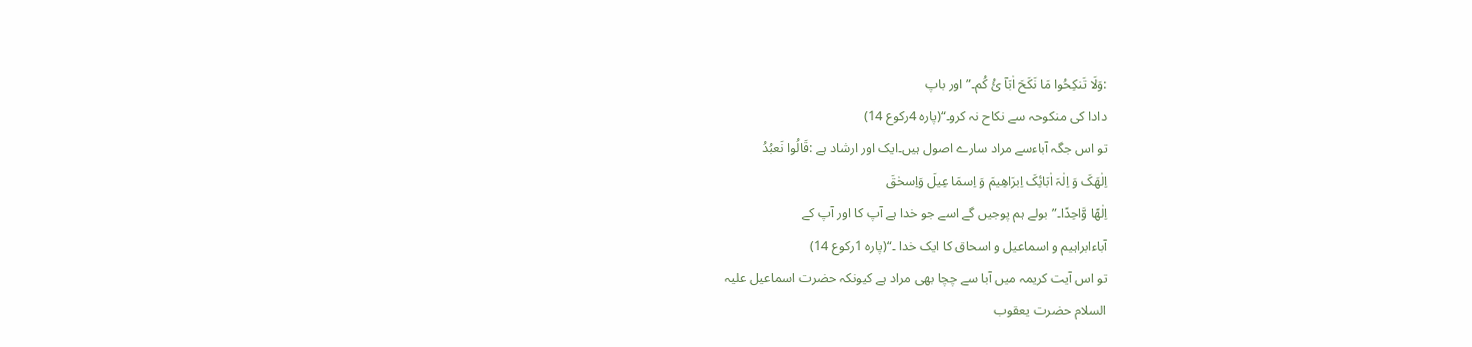:وَلَا تَنکِحُوا مَا نَکَحَ اٰبَآ ئُ کُم۔”اور باپ
دادا کی منکوحہ سے نکاح نہ کرو۔“(پارہ 4رکوع 14)
تو اس جگہ آباءسے مراد سارے اصول ہیں۔ایک اور ارشاد ہے :قَالُوا نَعبُدُ
اِلٰھَکَ وَ اِلٰہَ اٰبَائِکَ اِبرَاھِیمَ وَ اِسمَا عِیلَ وَاِسحٰقَ
اِلٰھًا وَّاحِدًا۔”بولے ہم پوجیں گے اسے جو خدا ہے آپ کا اور آپ کے
آباءابراہیم و اسماعیل و اسحاق کا ایک خدا ۔“(پارہ 1رکوع 14)
تو اس آیت کریمہ میں آبا سے چچا بھی مراد ہے کیونکہ حضرت اسماعیل علیہ
السلام حضرت یعقوب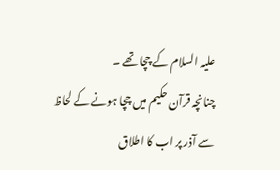علیہ السلام کے چچا تھے ۔
چنانچہ قرآن حکیم میں چچا ہونے کے لحاظ سے آذر پر اب کا اطلاق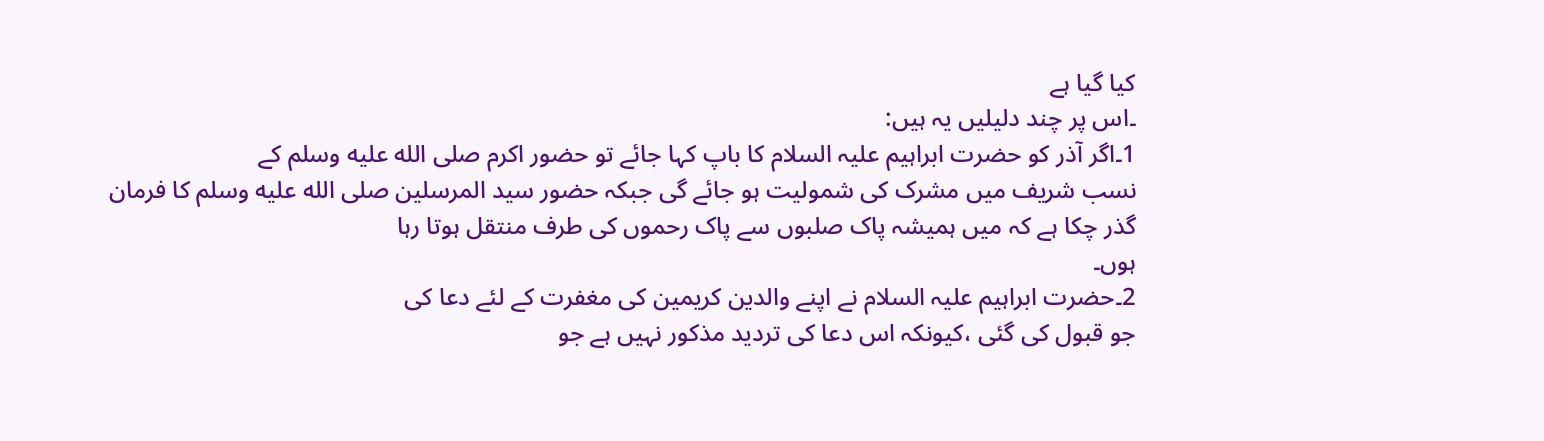کیا گیا ہے
۔اس پر چند دلیلیں یہ ہیں:
1۔اگر آذر کو حضرت ابراہیم علیہ السلام کا باپ کہا جائے تو حضور اکرم صلى الله عليه وسلم کے
نسب شریف میں مشرک کی شمولیت ہو جائے گی جبکہ حضور سید المرسلین صلى الله عليه وسلم کا فرمان
گذر چکا ہے کہ میں ہمیشہ پاک صلبوں سے پاک رحموں کی طرف منتقل ہوتا رہا
ہوں۔
2۔حضرت ابراہیم علیہ السلام نے اپنے والدین کریمین کی مغفرت کے لئے دعا کی
جو قبول کی گئی ،کیونکہ اس دعا کی تردید مذکور نہیں ہے جو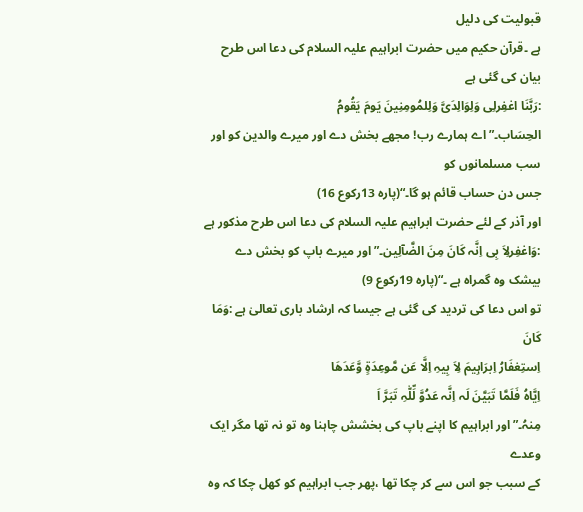قبولیت کی دلیل
ہے ۔قرآن حکیم میں حضرت ابراہیم علیہ السلام کی دعا اس طرح بیان کی گئی ہے
:رَبَّنَا اغفِرلِی وَلِوَالِدَیَّ وَلِلمُومِنِینَ یَومَ یَقُومُ
الحِسَاب۔”اے ہمارے رب! مجھے بخش دے اور میرے والدین کو اور سب مسلمانوں کو
جس دن حساب قائم ہو گا۔“(پارہ 13رکوع 16)
اور آذر کے لئے حضرت ابراہیم علیہ السلام کی دعا اس طرح مذکور ہے
:وَاغفِرلِاَ بِی اِنَّہ کَانَ مِنَ الضَّآلِین۔”اور میرے باپ کو بخش دے
بیشک وہ گمراہ ہے ۔“(پارہ 19رکوع 9)
تو اس دعا کی تردید کی گئی ہے جیسا کہ ارشاد باری تعالیٰ ہے :وَمَا کَانَ
اِستِغفَارُ اِبرَاہِیمَ لِاَ بِیہِ اِلَّا عَن مَّوعِدَةٍ وَّعَدَھَا
اِیَّاہُ فَلَمَّا تَبَیَّنَ لَہ اِنَّہ عَدُوَّ لِّلّٰہِ تَبَرَّ اَ
مِنہُ۔”اور ابراہیم کا اپنے باپ کی بخشش چاہنا وہ تو نہ تھا مگر ایک وعدے
کے سبب جو اس سے کر چکا تھا ،پھر جب ابراہیم کو کھل چکا کہ وہ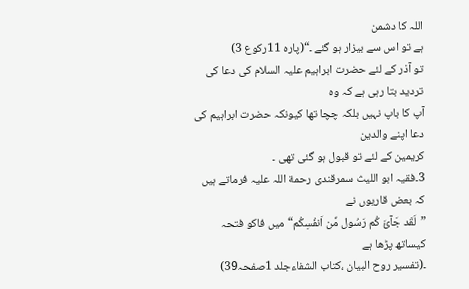اللہ کا دشمن
ہے تو اس سے بیزار ہو گئے ۔“(پارہ 11رکوع 3)
تو آذر کے لئے حضرت ابراہیم علیہ السلام کی دعا کی تردید بتا رہی ہے کہ وہ
آپ کا باپ نہیں بلکہ چچا تھا کیونکہ حضرت ابراہیم کی دعا اپنے والدین
کریمین کے لئے تو قبول ہو گئی تھی ۔
3۔فقیہ ابو اللیث سمرقندی رحمة اللہ علیہ فرماتے ہیں کہ بعض قاریوں نے
”لَقَد جَآئَ کُم رَسُول مِّن اَنفُسِکُم“میں فاکو فتحہ کیساتھ پڑھا ہے
۔(تفسیر روح البیان ،کتاب الشفاءجلد 1صفحہ39)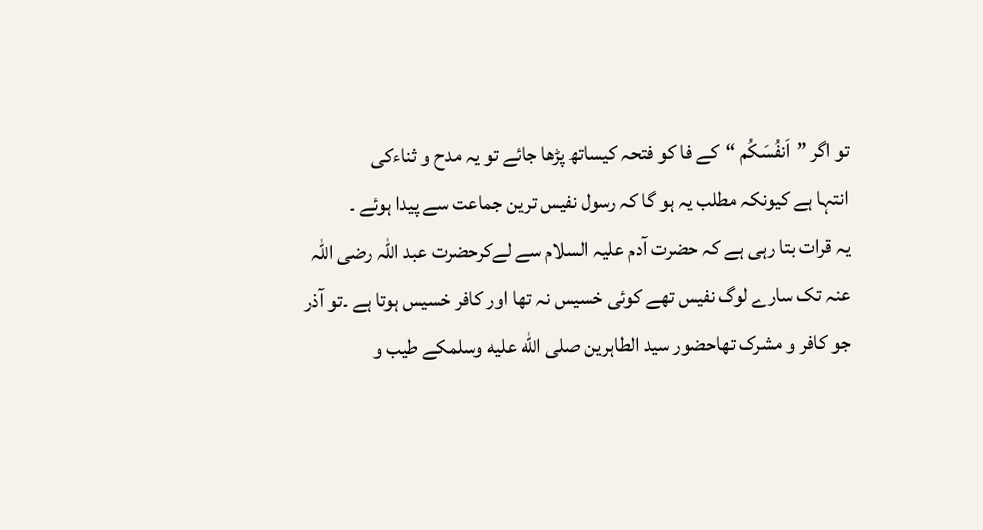تو اگر ”اَنفُسَکُم “کے فا کو فتحہ کیساتھ پڑھا جائے تو یہ مدح و ثناءکی
انتہا ہے کیونکہ مطلب یہ ہو گا کہ رسول نفیس ترین جماعت سے پیدا ہوئے ۔
یہ قرات بتا رہی ہے کہ حضرت آدم علیہ السلام سے لےکرحضرت عبد اللہ رضی اللہ
عنہ تک سارے لوگ نفیس تھے کوئی خسیس نہ تھا اور کافر خسیس ہوتا ہے ۔تو آذر
جو کافر و مشرک تھاحضور سید الطاہرین صلى الله عليه وسلمکے طیب و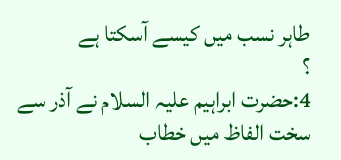طاہر نسب میں کیسے آسکتا ہے
؟
4:حضرت ابراہیم علیہ السلام نے آذر سے سخت الفاظ میں خطاب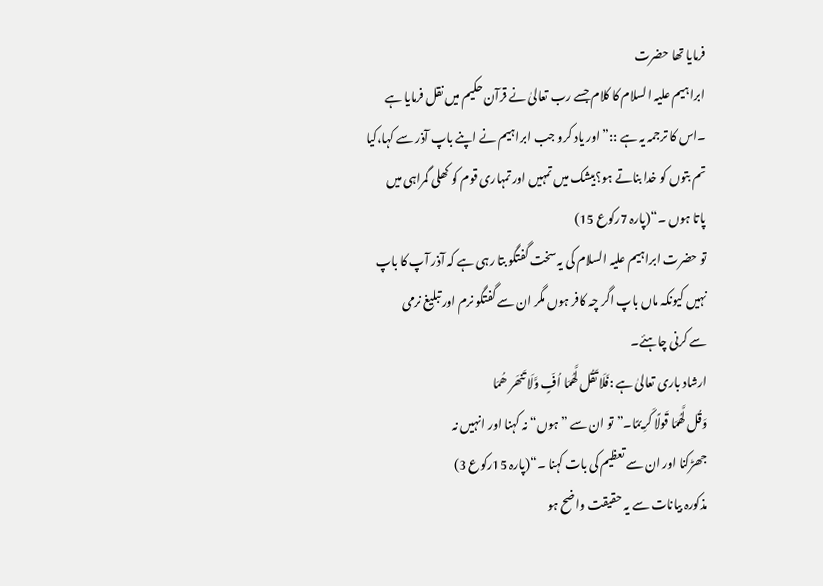فرمایا تھا حضرت
ابراہیم علیہ السلام کا کلام جسے رب تعالیٰ نے قرآن حکیم میں نقل فرمایا ہے
۔اس کا ترجمہ یہ ہے ::” اور یاد کرو جب ابراہیم نے اپنے باپ آذر سے کہا،کیا
تم بتوں کو خدا بناتے ہو؟بیشک میں تمہیں اور تمہاری قوم کو کھلی گمراہی میں
پاتا ہوں ۔“(پارہ 7رکوع 15)
تو حضرت ابراہیم علیہ السلام کی یہ سخت گفتگو بتا رہی ہے کہ آذر آپ کا باپ
نہیں کیونکہ ماں باپ اگر چہ کافر ہوں مگر ان سے گفتگو نرم اور تبلیغ نرمی
سے کرنی چاہئے۔
ارشاد باری تعالیٰ ہے :فَلَا تَقُل لَّھُمَا اُفٍّ وَّلَا تَنھَر ھُمَا
وَقُل لَّھُمَا قَولًا کَرِیمًا۔”تو ان سے ”ہوں“ نہ کہنا اور انہیں نہ
جھڑکنا اور ان سے تعظیم کی بات کہنا ۔“(پارہ 15رکوع 3)
مذکورہ بیانات سے یہ حقیقت واضح ہو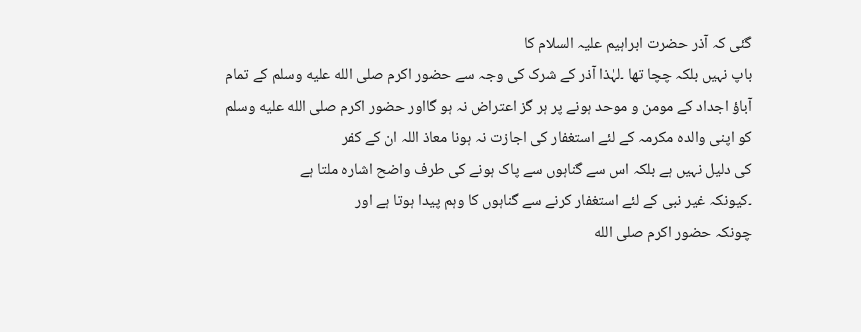گئی کہ آذر حضرت ابراہیم علیہ السلام کا
باپ نہیں بلکہ چچا تھا ۔لہٰذا آذر کے شرک کی وجہ سے حضور اکرم صلى الله عليه وسلم کے تمام
آباؤ اجداد کے مومن و موحد ہونے پر ہر گز اعتراض نہ ہو گااور حضور اکرم صلى الله عليه وسلم
کو اپنی والدہ مکرمہ کے لئے استغفار کی اجازت نہ ہونا معاذ اللہ ان کے کفر
کی دلیل نہیں ہے بلکہ اس سے گناہوں سے پاک ہونے کی طرف واضح اشارہ ملتا ہے
۔کیونکہ غیر نبی کے لئے استغفار کرنے سے گناہوں کا وہم پیدا ہوتا ہے اور
چونکہ حضور اکرم صلى الله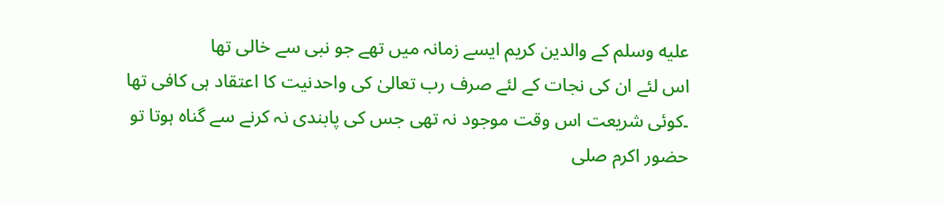عليه وسلم کے والدین کریم ایسے زمانہ میں تھے جو نبی سے خالی تھا
اس لئے ان کی نجات کے لئے صرف رب تعالیٰ کی واحدنیت کا اعتقاد ہی کافی تھا
۔کوئی شریعت اس وقت موجود نہ تھی جس کی پابندی نہ کرنے سے گناہ ہوتا تو
حضور اکرم صلى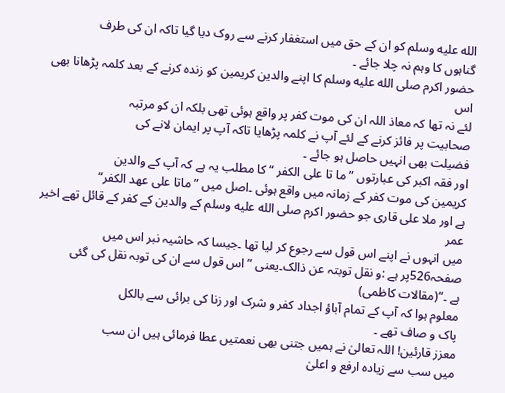الله عليه وسلم کو ان کے حق میں استغفار کرنے سے روک دیا گیا تاکہ ان کی طرف
گناہوں کا وہم نہ چلا جائے ۔
حضور اکرم صلى الله عليه وسلم کا اپنے والدین کریمین کو زندہ کرنے کے بعد کلمہ پڑھانا بھی اس
لئے نہ تھا کہ معاذ اللہ ان کی موت کفر پر واقع ہوئی تھی بلکہ ان کو مرتبہ
صحابیت پر فائز کرنے کے لئے آپ نے کلمہ پڑھایا تاکہ آپ پر ایمان لانے کی
فضیلت بھی انہیں حاصل ہو جائے ۔
اور فقہ اکبر کی عبارتوں ”ما تا علی الکفر “ کا مطلب یہ ہے کہ آپ کے والدین
کریمین کی موت کفر کے زمانہ میں واقع ہوئی ۔اصل میں ”ماتا علی عھد الکفر“
ہے اور ملا علی قاری جو حضور اکرم صلى الله عليه وسلم کے والدین کے کفر کے قائل تھے اخیر عمر
میں انہوں نے اپنے اس قول سے رجوع کر لیا تھا ۔جیسا کہ حاشیہ نبر اس میں
صفحہ526پر ہے :و نقل توبتہ عن ذالک۔یعنی ”اس قول سے ان کی توبہ نقل کی گئی
ہے ۔“(مقالات کاظمی)
معلوم ہوا کہ آپ کے تمام آباؤ اجداد کفر و شرک اور زنا کی برائی سے بالکل
پاک و صاف تھے ۔
معزز قارئین! اللہ تعالیٰ نے ہمیں جتنی بھی نعمتیں عطا فرمائی ہیں ان سب
میں سب سے زیادہ ارفع و اعلیٰ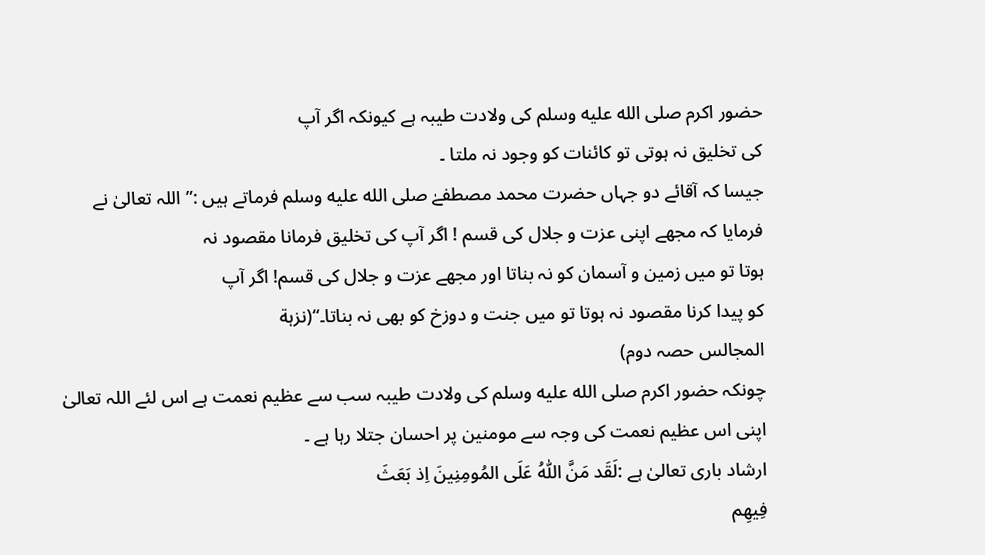حضور اکرم صلى الله عليه وسلم کی ولادت طیبہ ہے کیونکہ اگر آپ
کی تخلیق نہ ہوتی تو کائنات کو وجود نہ ملتا ۔
جیسا کہ آقائے دو جہاں حضرت محمد مصطفےٰ صلى الله عليه وسلم فرماتے ہیں :”اللہ تعالیٰ نے
فرمایا کہ مجھے اپنی عزت و جلال کی قسم ! اگر آپ کی تخلیق فرمانا مقصود نہ
ہوتا تو میں زمین و آسمان کو نہ بناتا اور مجھے عزت و جلال کی قسم! اگر آپ
کو پیدا کرنا مقصود نہ ہوتا تو میں جنت و دوزخ کو بھی نہ بناتا۔“(نزہة
المجالس حصہ دوم)
چونکہ حضور اکرم صلى الله عليه وسلم کی ولادت طیبہ سب سے عظیم نعمت ہے اس لئے اللہ تعالیٰ
اپنی اس عظیم نعمت کی وجہ سے مومنین پر احسان جتلا رہا ہے ۔
ارشاد باری تعالیٰ ہے :لَقَد مَنَّ اللّٰہُ عَلَی المُومِنِینَ اِذ بَعَثَ
فِیھِم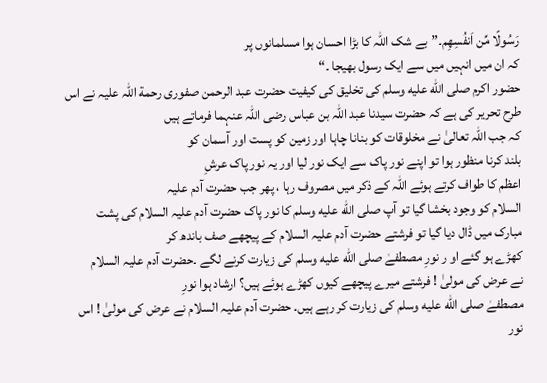رَسُولًا مِّن اَنفُسِھِم۔”بے شک اللہ کا بڑا احسان ہوا مسلمانوں پر
کہ ان میں انہیں میں سے ایک رسول بھیجا ۔“
حضور اکرم صلى الله عليه وسلم کی تخلیق کی کیفیت حضرت عبد الرحمن صفوری رحمة اللہ علیہ نے اس
طرح تحریر کی ہے کہ حضرت سیدنا عبد اللہ بن عباس رضی اللہ عنہما فرماتے ہیں
کہ جب اللہ تعالیٰ نے مخلوقات کو بنانا چاہا اور زمین کو پست اور آسمان کو
بلند کرنا منظور ہوا تو اپنے نور پاک سے ایک نور لیا اور یہ نور پاک عرشِ
اعظم کا طواف کرتے ہوئے اللہ کے ذکر میں مصروف رہا ، پھر جب حضرت آدم علیہ
السلام کو وجود بخشا گیا تو آپ صلى الله عليه وسلم کا نور پاک حضرت آدم علیہ السلام کی پشت
مبارک میں ڈال دیا گیا تو فرشتے حضرت آدم علیہ السلام کے پیچھے صف باندھ کر
کھڑے ہو گئے او ر نورِ مصطفےٰ صلى الله عليه وسلم کی زیارت کرنے لگے ۔حضرت آدم علیہ السلام
نے عرض کی مولیٰ ! فرشتے میرے پیچھے کیوں کھڑے ہوئے ہیں؟ ارشاد ہوا نورِ
مصطفےٰ صلى الله عليه وسلم کی زیارت کر رہے ہیں۔ حضرت آدم علیہ السلام نے عرض کی مولیٰ ! اس
نور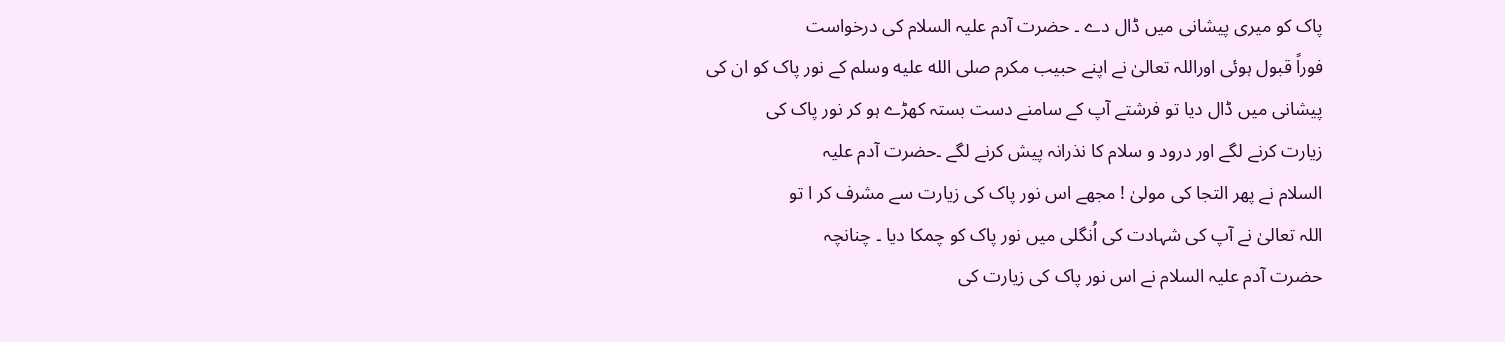پاک کو میری پیشانی میں ڈال دے ۔ حضرت آدم علیہ السلام کی درخواست
فوراً قبول ہوئی اوراللہ تعالیٰ نے اپنے حبیب مکرم صلى الله عليه وسلم کے نور پاک کو ان کی
پیشانی میں ڈال دیا تو فرشتے آپ کے سامنے دست بستہ کھڑے ہو کر نور پاک کی
زیارت کرنے لگے اور درود و سلام کا نذرانہ پیش کرنے لگے ۔حضرت آدم علیہ
السلام نے پھر التجا کی مولیٰ ! مجھے اس نور پاک کی زیارت سے مشرف کر ا تو
اللہ تعالیٰ نے آپ کی شہادت کی اُنگلی میں نور پاک کو چمکا دیا ۔ چنانچہ
حضرت آدم علیہ السلام نے اس نور پاک کی زیارت کی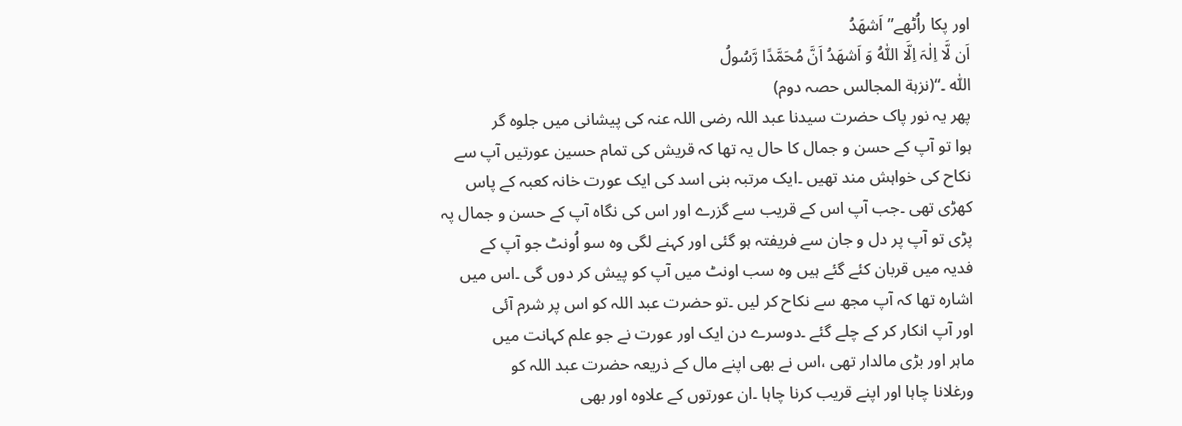اور پکا راُٹھے”اَشھَدُ
اَن لَّا اِلٰہَ اِلَّا اللّٰہُ وَ اَشھَدُ اَنَّ مُحَمَّدًا رَّسُولُ
اللّٰہ ۔“(نزہة المجالس حصہ دوم)
پھر یہ نور پاک حضرت سیدنا عبد اللہ رضی اللہ عنہ کی پیشانی میں جلوہ گر
ہوا تو آپ کے حسن و جمال کا حال یہ تھا کہ قریش کی تمام حسین عورتیں آپ سے
نکاح کی خواہش مند تھیں ۔ایک مرتبہ بنی اسد کی ایک عورت خانہ کعبہ کے پاس
کھڑی تھی ۔جب آپ اس کے قریب سے گزرے اور اس کی نگاہ آپ کے حسن و جمال پہ
پڑی تو آپ پر دل و جان سے فریفتہ ہو گئی اور کہنے لگی وہ سو اُونٹ جو آپ کے
فدیہ میں قربان کئے گئے ہیں وہ سب اونٹ میں آپ کو پیش کر دوں گی ۔اس میں
اشارہ تھا کہ آپ مجھ سے نکاح کر لیں ۔تو حضرت عبد اللہ کو اس پر شرم آئی
اور آپ انکار کر کے چلے گئے ۔دوسرے دن ایک اور عورت نے جو علم کہانت میں
ماہر اور بڑی مالدار تھی ،اس نے بھی اپنے مال کے ذریعہ حضرت عبد اللہ کو
ورغلانا چاہا اور اپنے قریب کرنا چاہا ۔ان عورتوں کے علاوہ اور بھی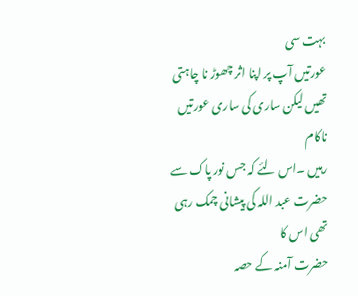بہت سی
عورتیں آپ پر اپنا اثر چھوڑ نا چاہتی تھیں لیکن ساری کی ساری عورتیں ناکام
رہیں ۔اس لئے کہ جس نور پاک سے حضرت عبد اللہ کی پیشانی چمک رہی تھی اس کا
حضرت آمنہ کے حصہ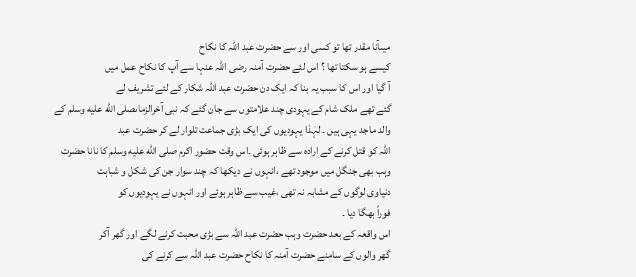میںآنا مقدر تھا تو کسی اور سے حضرت عبد اللہ کا نکاح
کیسے ہو سکتا تھا ؟ اس لئے حضرت آمنہ رضی اللہ عنہا سے آپ کا نکاح عمل میں
آ گیا اور اس کا سبب یہ بنا کہ ایک دن حضرت عبد اللہ شکار کے لئے تشریف لے
گئے تھے ملک شام کے یہودی چند علامتوں سے جان گئے کہ نبی آخرالزماںصلى الله عليه وسلم کے
والد ماجد یہی ہیں ۔ لہٰذا یہودیوں کی ایک بڑی جماعت تلوار لے کر حضرت عبد
اللہ کو قتل کرنے کے ارادہ سے ظاہر ہوئی ۔اس وقت حضور اکرم صلى الله عليه وسلم کا نانا حضرت
وہب بھی جنگل میں موجود تھے ،انہوں نے دیکھا کہ چند سوار جن کی شکل و شباہت
دنیاوی لوگوں کے مشابہ نہ تھی ،غیب سے ظاہر ہوئے اور انہوں نے یہودیوں کو
فوراً بھگا دیا ۔
اس واقعہ کے بعد حضرت وہب حضرت عبد اللہ سے بڑی محبت کرنے لگے اور گھر آکر
گھر والوں کے سامنے حضرت آمنہ کا نکاح حضرت عبد اللہ سے کرنے کی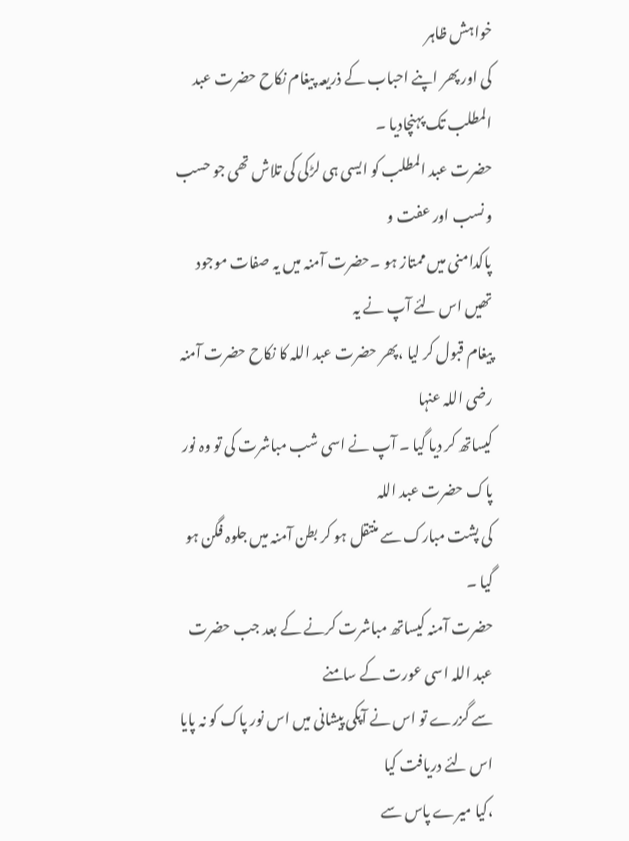خواہش ظاہر
کی اور پھر اپنے احباب کے ذریعہ پیغام نکاح حضرت عبد المطلب تک پہنچادیا ۔
حضرت عبد المطلب کو ایسی ہی لڑکی کی تلاش تھی جو حسب و نسب اور عفت و
پاکدامنی میں ممتاز ہو ۔حضرت آمنہ میں یہ صفات موجود تھیں اس لئے آپ نے یہ
پیغام قبول کر لیا ،پھر حضرت عبد اللہ کا نکاح حضرت آمنہ رضی اللہ عنہا
کیساتھ کر دیا گیا ۔ آپ نے اسی شب مباشرت کی تو وہ نور پاک حضرت عبد اللہ
کی پشت مبارک سے منتقل ہو کر بطن آمنہ میں جلوہ فگن ہو گیا ۔
حضرت آمنہ کیساتھ مباشرت کرنے کے بعد جب حضرت عبد اللہ اسی عورت کے سامنے
سے گزرے تو اس نے آپکی پیشانی میں اس نور پاک کو نہ پایا اس لئے دریافت کیا
،کیا میرے پاس سے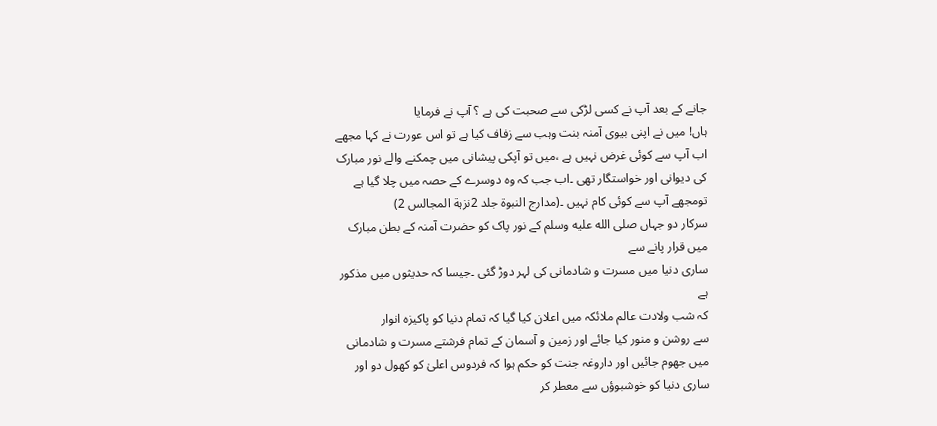جانے کے بعد آپ نے کسی لڑکی سے صحبت کی ہے ؟ آپ نے فرمایا
ہاں! میں نے اپنی بیوی آمنہ بنت وہب سے زفاف کیا ہے تو اس عورت نے کہا مجھے
اب آپ سے کوئی غرض نہیں ہے ،میں تو آپکی پیشانی میں چمکنے والے نور مبارک
کی دیوانی اور خواستگار تھی ۔اب جب کہ وہ دوسرے کے حصہ میں چلا گیا ہے
تومجھے آپ سے کوئی کام نہیں ۔(مدارج النبوة جلد 2نزہة المجالس 2)
سرکار دو جہاں صلى الله عليه وسلم کے نور پاک کو حضرت آمنہ کے بطن مبارک میں قرار پانے سے
ساری دنیا میں مسرت و شادمانی کی لہر دوڑ گئی ۔جیسا کہ حدیثوں میں مذکور ہے
کہ شب ولادت عالم ملائکہ میں اعلان کیا گیا کہ تمام دنیا کو پاکیزہ انوار
سے روشن و منور کیا جائے اور زمین و آسمان کے تمام فرشتے مسرت و شادمانی
میں جھوم جائیں اور داروغہ جنت کو حکم ہوا کہ فردوس اعلیٰ کو کھول دو اور
ساری دنیا کو خوشبوؤں سے معطر کر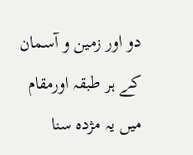دو اور زمین و آسمان کے ہر طبقہ اورمقام
میں یہ مژدہ سنا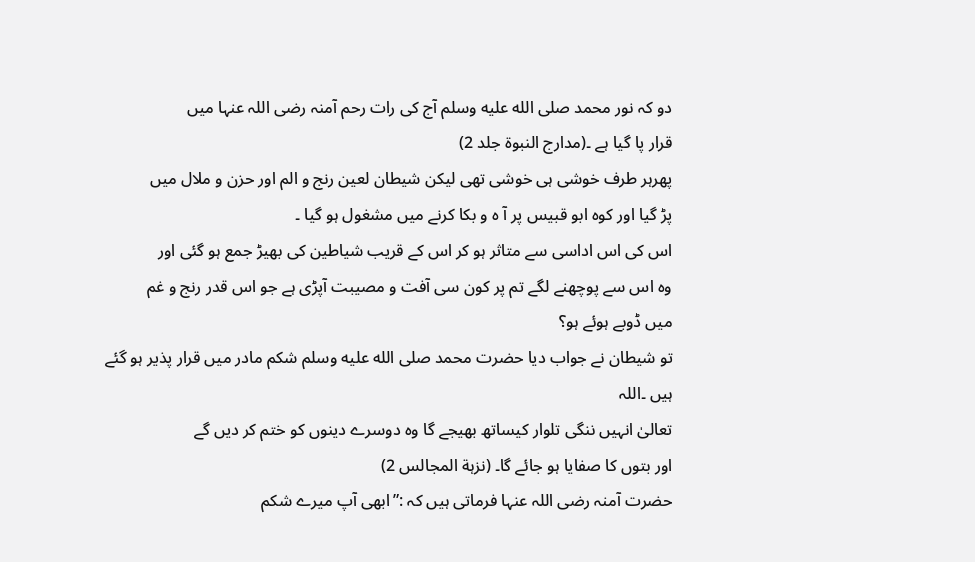دو کہ نور محمد صلى الله عليه وسلم آج کی رات رحم آمنہ رضی اللہ عنہا میں
قرار پا گیا ہے ۔(مدارج النبوة جلد 2)
پھرہر طرف خوشی ہی خوشی تھی لیکن شیطان لعین رنج و الم اور حزن و ملال میں
پڑ گیا اور کوہ ابو قبیس پر آ ہ و بکا کرنے میں مشغول ہو گیا ۔
اس کی اس اداسی سے متاثر ہو کر اس کے قریب شیاطین کی بھیڑ جمع ہو گئی اور
وہ اس سے پوچھنے لگے تم پر کون سی آفت و مصیبت آپڑی ہے جو اس قدر رنج و غم
میں ڈوبے ہوئے ہو؟
تو شیطان نے جواب دیا حضرت محمد صلى الله عليه وسلم شکم مادر میں قرار پذیر ہو گئے ہیں ۔اللہ
تعالیٰ انہیں ننگی تلوار کیساتھ بھیجے گا وہ دوسرے دینوں کو ختم کر دیں گے
اور بتوں کا صفایا ہو جائے گا۔ (نزہة المجالس 2)
حضرت آمنہ رضی اللہ عنہا فرماتی ہیں کہ :”ابھی آپ میرے شکم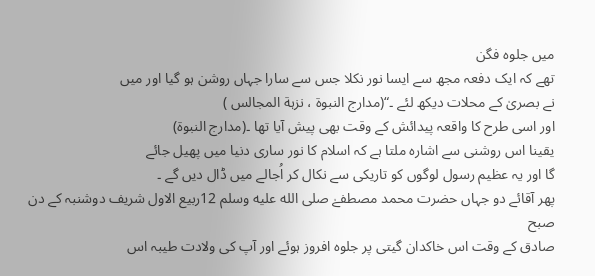میں جلوہ فگن
تھے کہ ایک دفعہ مجھ سے ایسا نور نکلا جس سے سارا جہاں روشن ہو گیا اور میں
نے بصریٰ کے محلات دیکھ لئے ۔“(مدارج النبوة ، نزہة المجالس )
اور اسی طرح کا واقعہ پیدائش کے وقت بھی پیش آیا تھا ۔(مدارج النبوة)
یقینا اس روشنی سے اشارہ ملتا ہے کہ اسلام کا نور ساری دنیا میں پھیل جائے
گا اور یہ عظیم رسول لوگوں کو تاریکی سے نکال کر اُجالے میں ڈال دیں گے ۔
پھر آقائے دو جہاں حضرت محمد مصطفےٰ صلى الله عليه وسلم 12ربیع الاول شریف دوشنبہ کے دن صبح
صادق کے وقت اس خاکدان گیتی پر جلوہ افروز ہوئے اور آپ کی ولادت طیبہ اس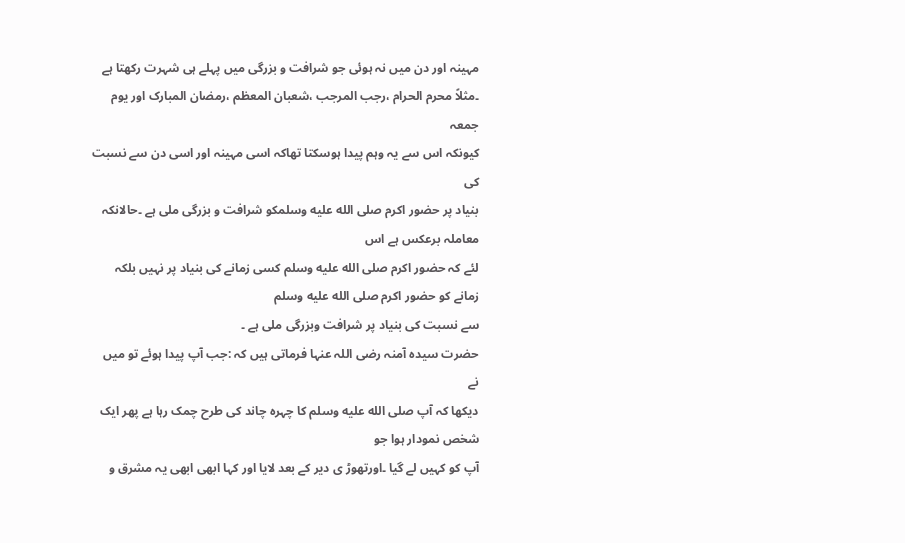مہینہ اور دن میں نہ ہوئی جو شرافت و بزرگی میں پہلے ہی شہرت رکھتا ہے
۔مثلاً محرم الحرام ،رجب المرجب ،شعبان المعظم ،رمضان المبارک اور یوم جمعہ
کیونکہ اس سے یہ وہم پیدا ہوسکتا تھاکہ اسی مہینہ اور اسی دن سے نسبت کی
بنیاد پر حضور اکرم صلى الله عليه وسلمکو شرافت و بزرگی ملی ہے ۔حالانکہ معاملہ برعکس ہے اس
لئے کہ حضور اکرم صلى الله عليه وسلم کسی زمانے کی بنیاد پر نہیں بلکہ زمانے کو حضور اکرم صلى الله عليه وسلم
سے نسبت کی بنیاد پر شرافت وبزرگی ملی ہے ۔
حضرت سیدہ آمنہ رضی اللہ عنہا فرماتی ہیں کہ :جب آپ پیدا ہوئے تو میں نے
دیکھا کہ آپ صلى الله عليه وسلم کا چہرہ چاند کی طرح چمک رہا ہے پھر ایک شخص نمودار ہوا جو
آپ کو کہیں لے گیا ۔اورتھوڑ ی دیر کے بعد لایا اور کہا ابھی ابھی یہ مشرق و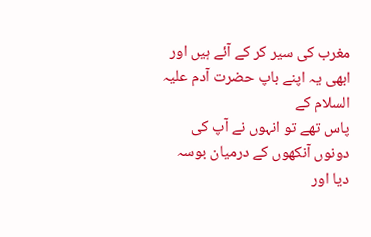مغرب کی سیر کر کے آئے ہیں اور ابھی یہ اپنے باپ حضرت آدم علیہ السلام کے
پاس تھے تو انہوں نے آپ کی دونوں آنکھوں کے درمیان بوسہ دیا اور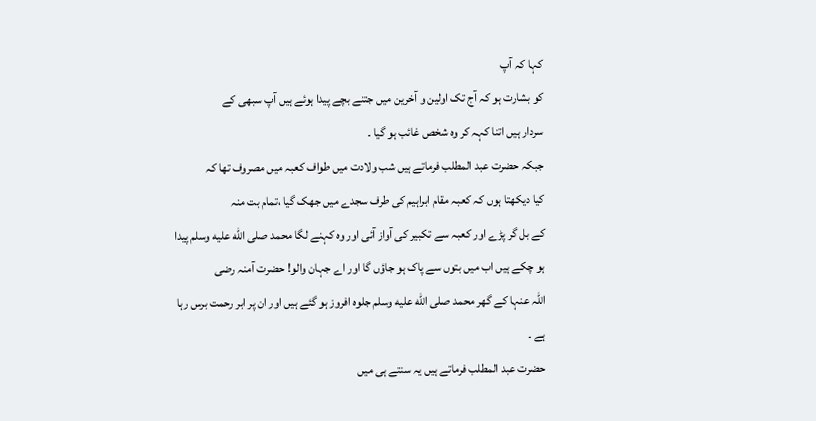کہا کہ آپ
کو بشارت ہو کہ آج تک اولین و آخرین میں جتنے بچے پیدا ہوئے ہیں آپ سبھی کے
سردار ہیں اتنا کہہ کر وہ شخص غائب ہو گیا ۔
جبکہ حضرت عبد المطلب فرماتے ہیں شب ولادت میں طواف کعبہ میں مصروف تھا کہ
کیا دیکھتا ہوں کہ کعبہ مقام ابراہیم کی طرف سجدے میں جھک گیا ،تمام بت منہ
کے بل گر پڑے اور کعبہ سے تکبیر کی آواز آئی اور وہ کہنے لگا محمد صلى الله عليه وسلم پیدا
ہو چکے ہیں اب میں بتوں سے پاک ہو جاؤں گا اور اے جہان والو! حضرت آمنہ رضی
اللہ عنہا کے گھر محمد صلى الله عليه وسلم جلوہ افروز ہو گئے ہیں اور ان پر ابر رحمت برس رہا
ہے ۔
حضرت عبد المطلب فرماتے ہیں یہ سنتے ہی میں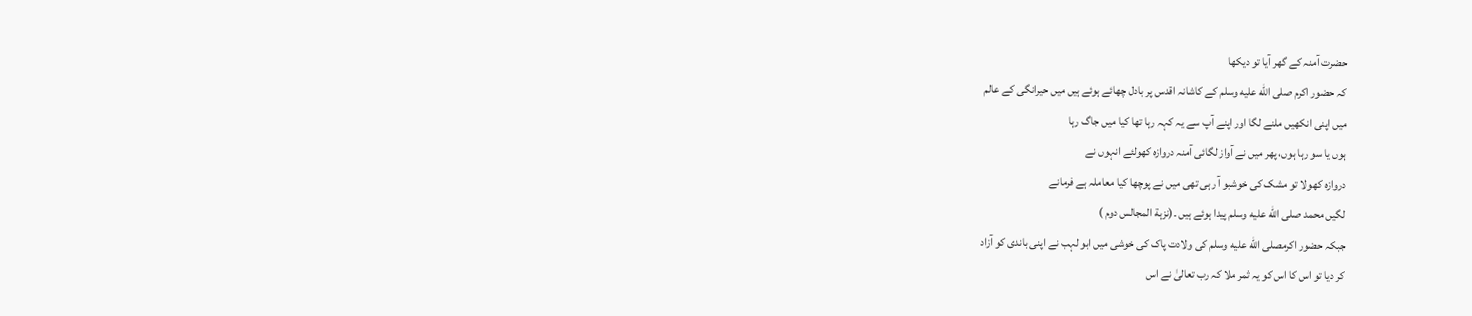حضرت آمنہ کے گھر آیا تو دیکھا
کہ حضور اکرم صلى الله عليه وسلم کے کاشانہ اقدس پر بادل چھائے ہوئے ہیں میں حیرانگی کے عالم
میں اپنی انکھیں ملنے لگا اور اپنے آپ سے یہ کہہ رہا تھا کیا میں جاگ رہا
ہوں یا سو رہا ہوں، پھر میں نے آواز لگائی آمنہ دروازہ کھولئے انہوں نے
دروازہ کھولا تو مشک کی خوشبو آ رہی تھی میں نے پوچھا کیا معاملہ ہے فرمانے
لگیں محمد صلى الله عليه وسلم پیدا ہوئے ہیں ۔(نزہة المجالس دوم )
جبکہ حضور اکرمصلى الله عليه وسلم کی ولادت پاک کی خوشی میں ابو لہب نے اپنی باندی کو آزاد
کر دیا تو اس کا اس کو یہ ثمر ملا کہ رب تعالیٰ نے اس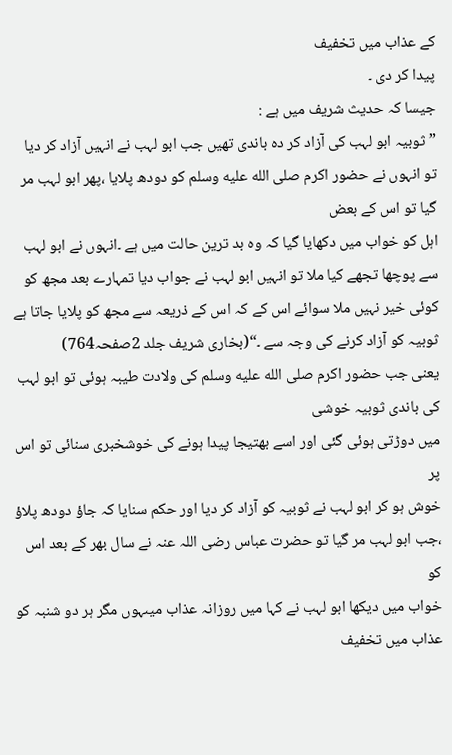کے عذاب میں تخفیف
پیدا کر دی ۔
جیسا کہ حدیث شریف میں ہے :
” ثوبیہ ابو لہب کی آزاد کر دہ باندی تھیں جب ابو لہب نے انہیں آزاد کر دیا
تو انہوں نے حضور اکرم صلى الله عليه وسلم کو دودھ پلایا ،پھر ابو لہب مر گیا تو اس کے بعض
اہل کو خواب میں دکھایا گیا کہ وہ بد ترین حالت میں ہے ۔انہوں نے ابو لہب
سے پوچھا تجھے کیا ملا تو انہیں ابو لہب نے جواب دیا تمہارے بعد مجھ کو
کوئی خیر نہیں ملا سوائے اس کے کہ اس کے ذریعہ سے مجھ کو پلایا جاتا ہے
ثوبیہ کو آزاد کرنے کی وجہ سے ۔“(بخاری شریف جلد 2صفحہ764)
یعنی جب حضور اکرم صلى الله عليه وسلم کی ولادت طیبہ ہوئی تو ابو لہب کی باندی ثوبیہ خوشی
میں دوڑتی ہوئی گئی اور اسے بھتیجا پیدا ہونے کی خوشخبری سنائی تو اس پر
خوش ہو کر ابو لہب نے ثوبیہ کو آزاد کر دیا اور حکم سنایا کہ جاؤ دودھ پلاؤ
،جب ابو لہب مر گیا تو حضرت عباس رضی اللہ عنہ نے سال بھر کے بعد اس کو
خواب میں دیکھا ابو لہب نے کہا میں روزانہ عذاب میںہوں مگر ہر دو شنبہ کو
عذاب میں تخفیف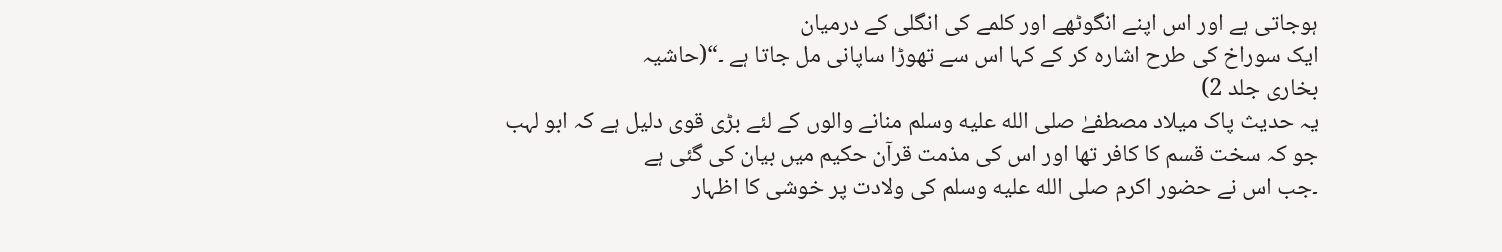ہوجاتی ہے اور اس اپنے انگوٹھے اور کلمے کی انگلی کے درمیان
ایک سوراخ کی طرح اشارہ کر کے کہا اس سے تھوڑا ساپانی مل جاتا ہے ۔“(حاشیہ
بخاری جلد 2)
یہ حدیث پاک میلاد مصطفےٰ صلى الله عليه وسلم منانے والوں کے لئے بڑی قوی دلیل ہے کہ ابو لہب
جو کہ سخت قسم کا کافر تھا اور اس کی مذمت قرآن حکیم میں بیان کی گئی ہے
۔جب اس نے حضور اکرم صلى الله عليه وسلم کی ولادت پر خوشی کا اظہار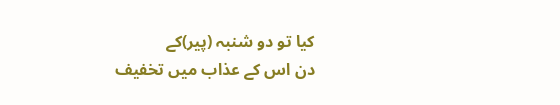کیا تو دو شنبہ (پیر)کے
دن اس کے عذاب میں تخفیف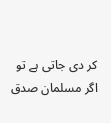کر دی جاتی ہے تو اگر مسلمان صدق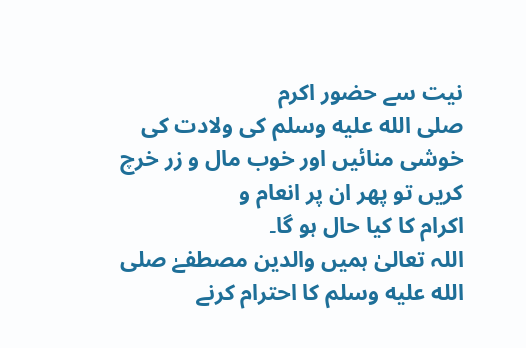نیت سے حضور اکرم
صلى الله عليه وسلم کی ولادت کی خوشی منائیں اور خوب مال و زر خرچ کریں تو پھر ان پر انعام و
اکرام کا کیا حال ہو گا۔
اللہ تعالیٰ ہمیں والدین مصطفےٰ صلى الله عليه وسلم کا احترام کرنے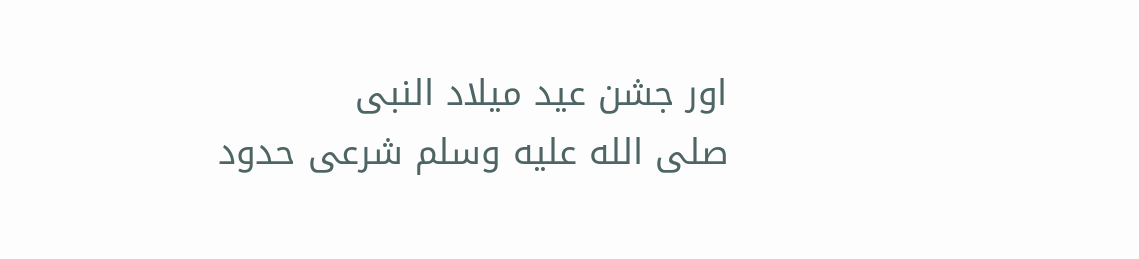اور جشن عید میلاد النبی
صلى الله عليه وسلم شرعی حدود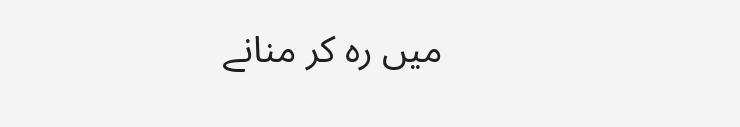میں رہ کر منانے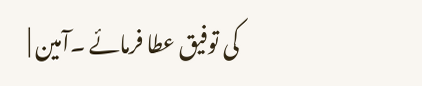کی توفیق عطا فرمائے ۔آمین |